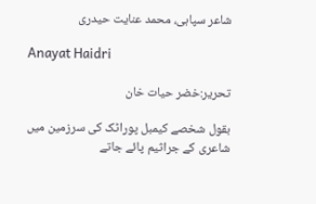شاعر سپاہی، محمد عنایت حیدری

Anayat Haidri

تحریر:خضر حیات خان

بقول شخصے کیمبل پوراٹک کی سرزمین میں شاعری کے جراثیم پائے جاتے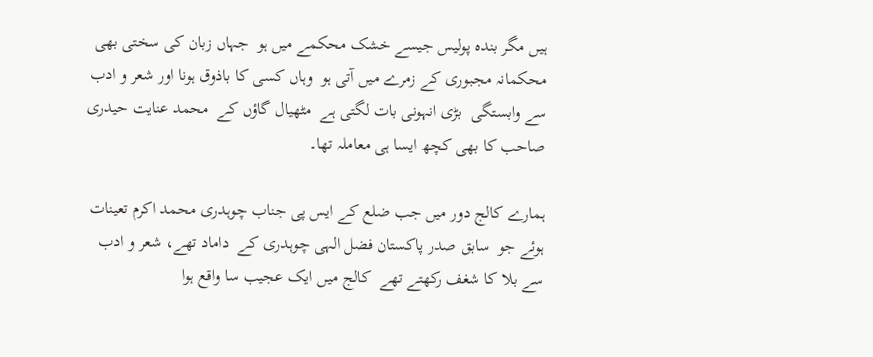ہیں مگر بندہ پولیس جیسے خشک محکمے میں ہو  جہاں زبان کی سختی بھی محکمانہ مجبوری کے زمرے میں آتی ہو  وہاں کسی کا باذوق ہونا اور شعر و ادب سے وابستگی  بڑی انہونی بات لگتی ہے  مٹھیال گاؤں کے  محمد عنایت حیدری صاحب کا بھی کچھ ایسا ہی معاملہ تھا۔

ہمارے کالج دور میں جب ضلع کے ایس پی جناب چوہدری محمد اکرم تعینات ہوئے جو  سابق صدر پاکستان فضل الہی چوہدری کے  داماد تھے، شعر و ادب سے بلا کا شغف رکھتے تھے  کالج میں ایک عجیب سا واقع ہوا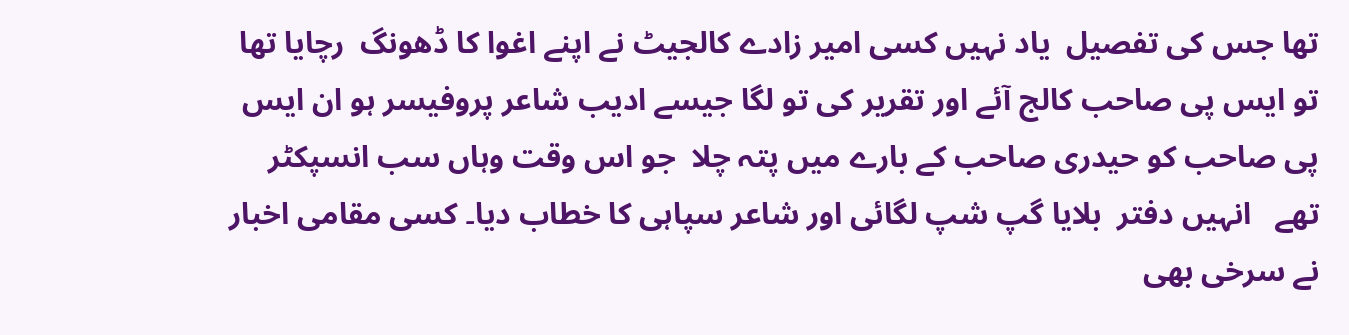تھا جس کی تفصیل  یاد نہیں کسی امیر زادے کالجیٹ نے اپنے اغوا کا ڈھونگ  رچایا تھا تو ایس پی صاحب کالج آئے اور تقریر کی تو لگا جیسے ادیب شاعر پروفیسر ہو ان ایس پی صاحب کو حیدری صاحب کے بارے میں پتہ چلا  جو اس وقت وہاں سب انسپکٹر تھے   انہیں دفتر  بلایا گپ شپ لگائی اور شاعر سپاہی کا خطاب دیا۔ کسی مقامی اخبار نے سرخی بھی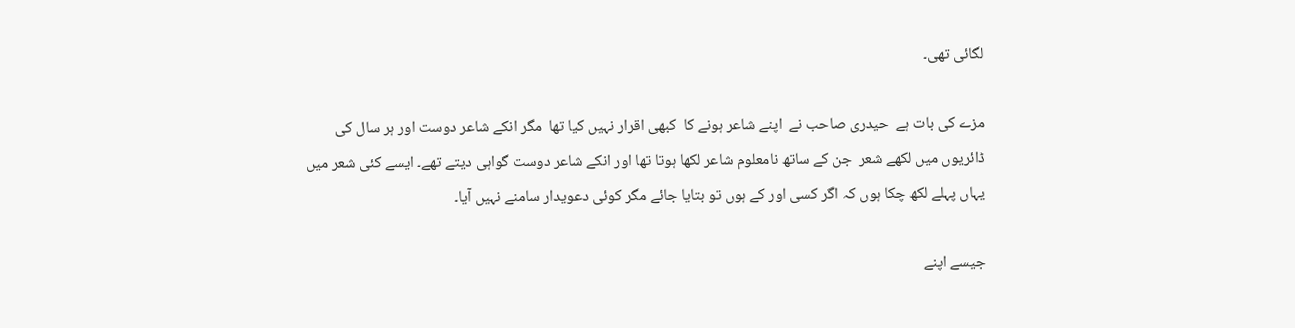لگائی تھی۔

مزے کی بات ہے  حیدری صاحب نے  اپنے شاعر ہونے کا  کبھی اقرار نہیں کیا تھا  مگر انکے شاعر دوست اور ہر سال کی ڈائریوں میں لکھے شعر  جن کے ساتھ نامعلوم شاعر لکھا ہوتا تھا اور انکے شاعر دوست گواہی دیتے تھے۔ ایسے کئی شعر میں یہاں پہلے لکھ چکا ہوں کہ اگر کسی اور کے ہوں تو بتایا جائے مگر کوئی دعویدار سامنے نہیں آیا۔

جیسے اپنے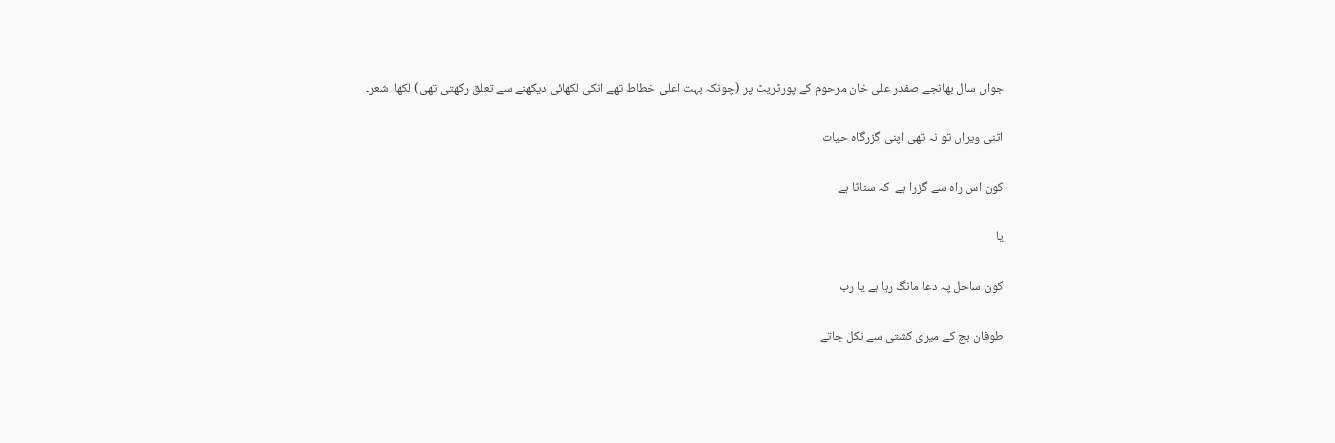جواں سال بھانجے صفدر علی خان مرحوم کے پورٹریٹ پر (چونکہ بہت اعلی خطاط تھے انکی لکھائی دیکھنے سے تعلق رکھتی تھی) لکھا  شعر۔

اتنی ویراں تو نہ تھی اپنی گزرگاہ حیات

کون اس راہ سے گزرا ہے  کہ سناٹا ہے

یا

کون ساحل پہ دعا مانگ رہا ہے یا رب

طوفان بچ کے میری کشتی سے نکل جاتے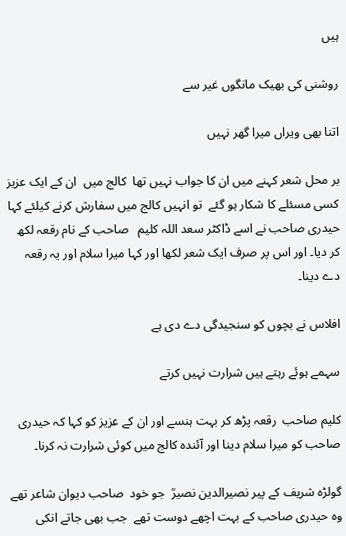ہیں

روشنی کی بھیک مانگوں غیر سے

اتنا بھی ویراں میرا گھر نہیں

بر محل شعر کہنے میں ان کا جواب نہیں تھا  کالج میں  ان کے ایک عزیز کسی مسئلے کا شکار ہو گئے  تو انہیں کالج میں سفارش کرنے کیلئے کہا  حیدری صاحب نے اسے ڈاکٹر سعد اللہ کلیم   صاحب کے نام رقعہ لکھ کر دیا۔ اور اس پر صرف ایک شعر لکھا اور کہا میرا سلام اور یہ رقعہ دے دینا۔

افلاس نے بچوں کو سنجیدگی دے دی ہے

سہمے ہوئے رہتے ہیں شرارت نہیں کرتے

کلیم صاحب  رقعہ پڑھ کر بہت ہنسے اور ان کے عزیز کو کہا کہ حیدری صاحب کو میرا سلام دینا اور آئندہ کالج میں کوئی شرارت نہ کرنا۔

گولڑہ شریف کے پیر نصیرالدین نصیرؒ  جو خود  صاحب دیوان شاعر تھے وہ حیدری صاحب کے بہت اچھے دوست تھے  جب بھی جاتے انکی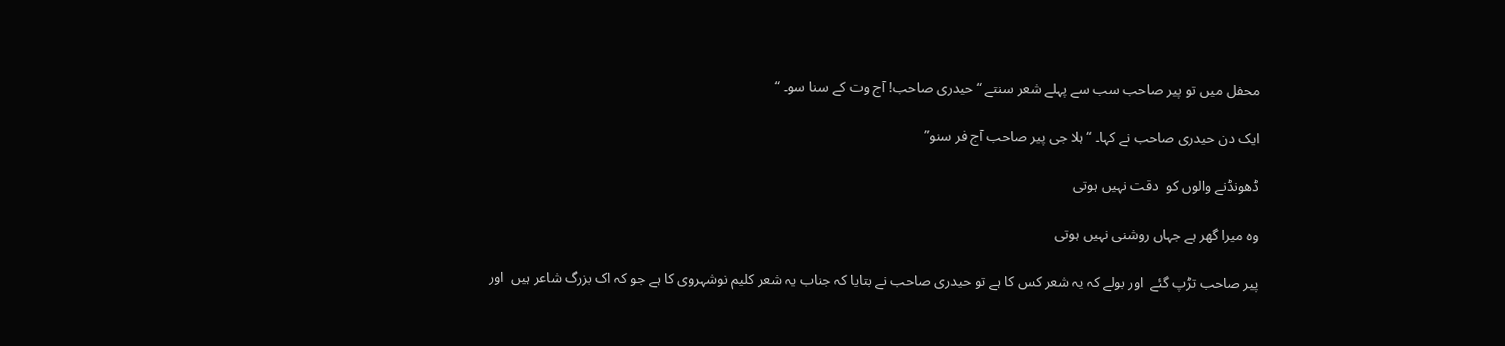محفل میں تو پیر صاحب سب سے پہلے شعر سنتے “حیدری صاحب! آج وت کے سنا سو۔ “

ایک دن حیدری صاحب نے کہا۔ “ہلا جی پیر صاحب آج فر سنو”

ڈھونڈنے والوں کو  دقت نہیں ہوتی

وہ میرا گھر ہے جہاں روشنی نہیں ہوتی

پیر صاحب تڑپ گئے  اور بولے کہ یہ شعر کس کا ہے تو حیدری صاحب نے بتایا کہ جناب یہ شعر کلیم نوشہروی کا ہے جو کہ اک بزرگ شاعر ہیں  اور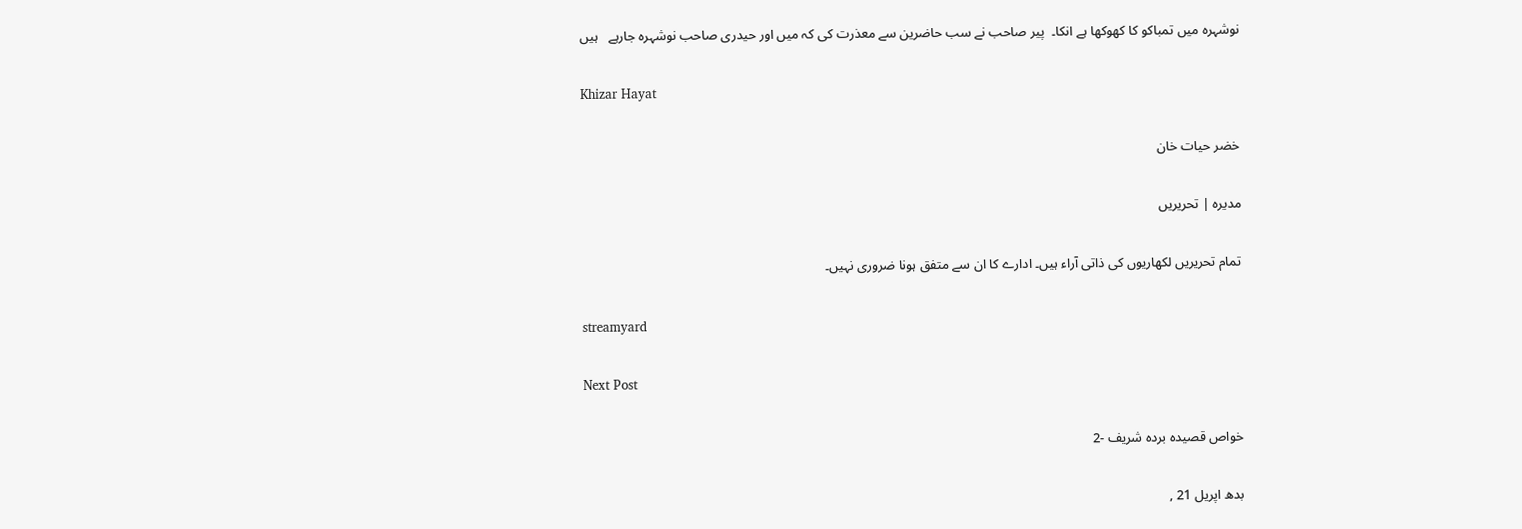نوشہرہ میں تمباکو کا کھوکھا ہے انکا۔  پیر صاحب نے سب حاضرین سے معذرت کی کہ میں اور حیدری صاحب نوشہرہ جارہے   ہیں

Khizar Hayat

خضر حیات خان

مدیرہ | تحریریں

تمام تحریریں لکھاریوں کی ذاتی آراء ہیں۔ ادارے کا ان سے متفق ہونا ضروری نہیں۔

streamyard

Next Post

خواص قصیدہ بردہ شریف -2

بدھ اپریل 21 ,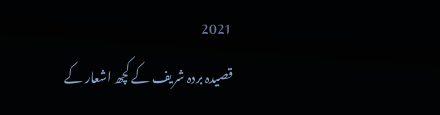2021
قصیدہ بردہ شریف کے کچھ اشعار کے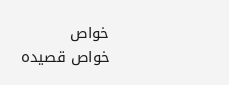خواص
خواص قصیدہ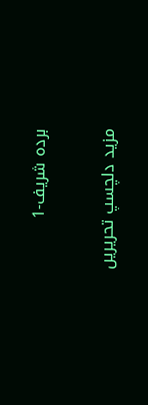بردہ شریف-1

مزید دلچسپ تحریریں